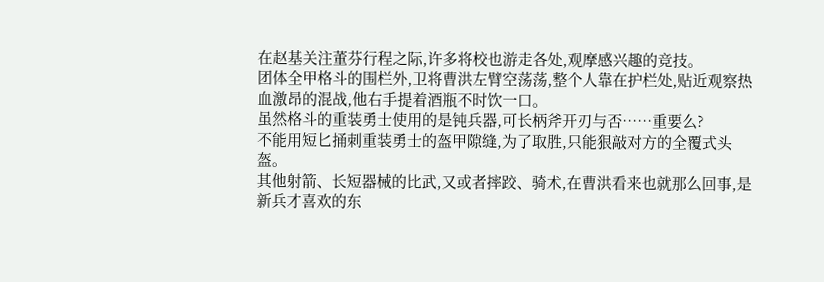在赵基关注董芬行程之际,许多将校也游走各处,观摩感兴趣的竞技。
团体全甲格斗的围栏外,卫将曹洪左臂空荡荡,整个人靠在护栏处,贴近观察热血激昂的混战,他右手提着酒瓶不时饮一口。
虽然格斗的重装勇士使用的是钝兵器,可长柄斧开刃与否……重要么?
不能用短匕捅刺重装勇士的盔甲隙缝,为了取胜,只能狠敲对方的全覆式头盔。
其他射箭、长短器械的比武,又或者摔跤、骑术,在曹洪看来也就那么回事,是新兵才喜欢的东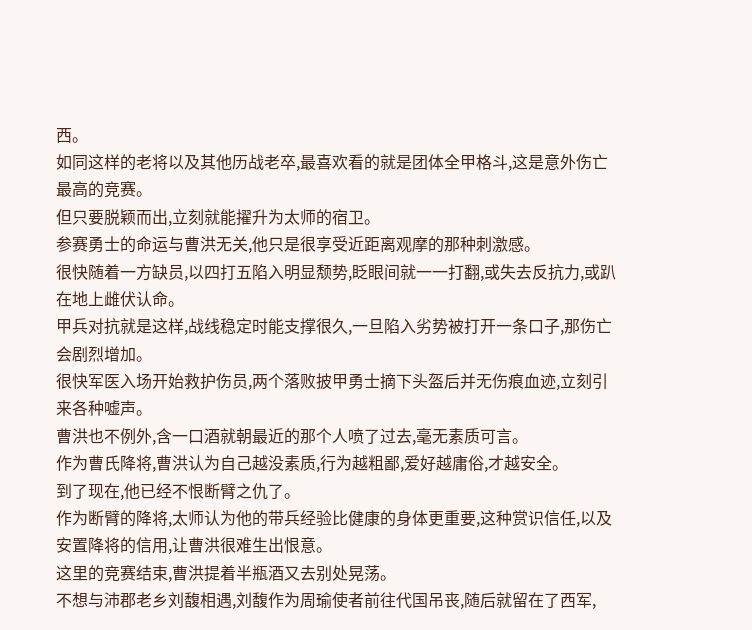西。
如同这样的老将以及其他历战老卒,最喜欢看的就是团体全甲格斗,这是意外伤亡最高的竞赛。
但只要脱颖而出,立刻就能擢升为太师的宿卫。
参赛勇士的命运与曹洪无关,他只是很享受近距离观摩的那种刺激感。
很快随着一方缺员,以四打五陷入明显颓势,眨眼间就一一打翻,或失去反抗力,或趴在地上雌伏认命。
甲兵对抗就是这样,战线稳定时能支撑很久,一旦陷入劣势被打开一条口子,那伤亡会剧烈增加。
很快军医入场开始救护伤员,两个落败披甲勇士摘下头盔后并无伤痕血迹,立刻引来各种嘘声。
曹洪也不例外,含一口酒就朝最近的那个人喷了过去,毫无素质可言。
作为曹氏降将,曹洪认为自己越没素质,行为越粗鄙,爱好越庸俗,才越安全。
到了现在,他已经不恨断臂之仇了。
作为断臂的降将,太师认为他的带兵经验比健康的身体更重要,这种赏识信任,以及安置降将的信用,让曹洪很难生出恨意。
这里的竞赛结束,曹洪提着半瓶酒又去别处晃荡。
不想与沛郡老乡刘馥相遇,刘馥作为周瑜使者前往代国吊丧,随后就留在了西军,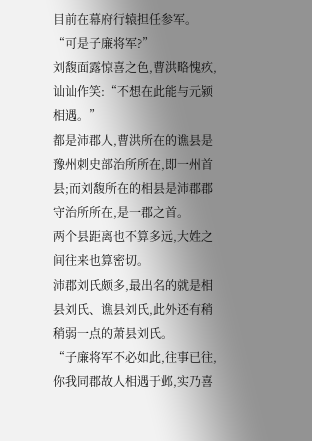目前在幕府行辕担任参军。
“可是子廉将军?”
刘馥面露惊喜之色,曹洪略愧疚,讪讪作笑:“不想在此能与元颍相遇。”
都是沛郡人,曹洪所在的谯县是豫州刺史部治所所在,即一州首县;而刘馥所在的相县是沛郡郡守治所所在,是一郡之首。
两个县距离也不算多远,大姓之间往来也算密切。
沛郡刘氏颇多,最出名的就是相县刘氏、谯县刘氏,此外还有稍稍弱一点的萧县刘氏。
“子廉将军不必如此,往事已往,你我同郡故人相遇于邺,实乃喜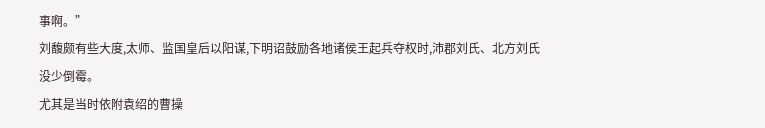事啊。”
刘馥颇有些大度,太师、监国皇后以阳谋,下明诏鼓励各地诸侯王起兵夺权时,沛郡刘氏、北方刘氏没少倒霉。
尤其是当时依附袁绍的曹操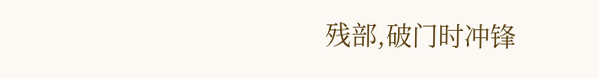残部,破门时冲锋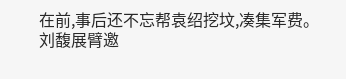在前,事后还不忘帮袁绍挖坟,凑集军费。
刘馥展臂邀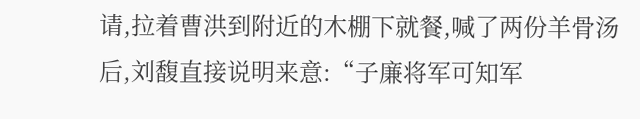请,拉着曹洪到附近的木棚下就餐,喊了两份羊骨汤后,刘馥直接说明来意:“子廉将军可知军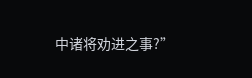中诸将劝进之事?”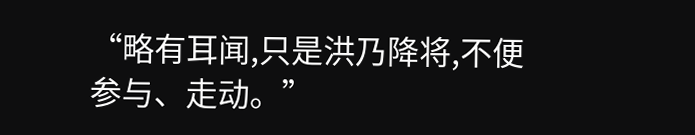“略有耳闻,只是洪乃降将,不便参与、走动。”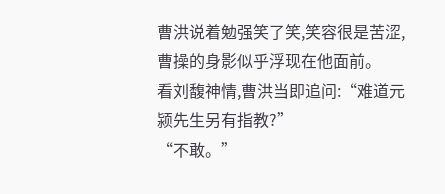曹洪说着勉强笑了笑,笑容很是苦涩,曹操的身影似乎浮现在他面前。
看刘馥神情,曹洪当即追问:“难道元颍先生另有指教?”
“不敢。”